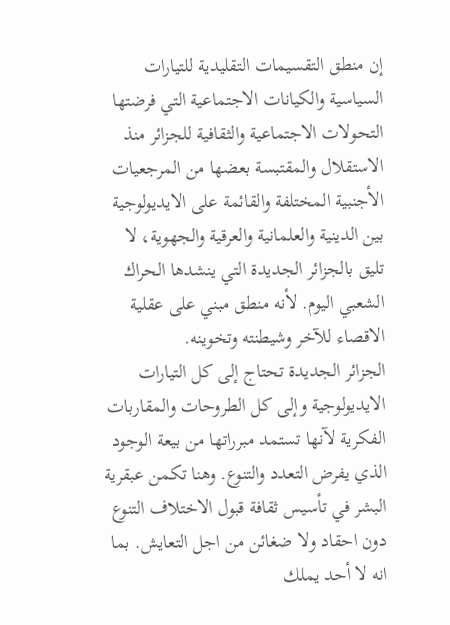إن منطق التقسيمات التقليدية للتيارات السياسية والكيانات الاجتماعية التي فرضتها التحولات الاجتماعية والثقافية للجزائر منذ الاستقلال والمقتبسة بعضها من المرجعيات الأجنبية المختلفة والقائمة على الايديولوجية بين الدينية والعلمانية والعرقية والجهوية، لا تليق بالجزائر الجديدة التي ينشدها الحراك الشعبي اليوم. لأنه منطق مبني على عقلية الاقصاء للآخر وشيطنته وتخوينه.
الجزائر الجديدة تحتاج إلى كل التيارات الايديولوجية وإلى كل الطروحات والمقاربات الفكرية لآنها تستمد مبرراتها من بيعة الوجود الذي يفرض التعدد والتنوع. وهنا تكمن عبقرية البشر في تأسيس ثقافة قبول الاختلاف التنوع دون احقاد ولا ضغائن من اجل التعايش. بما انه لا أحد يملك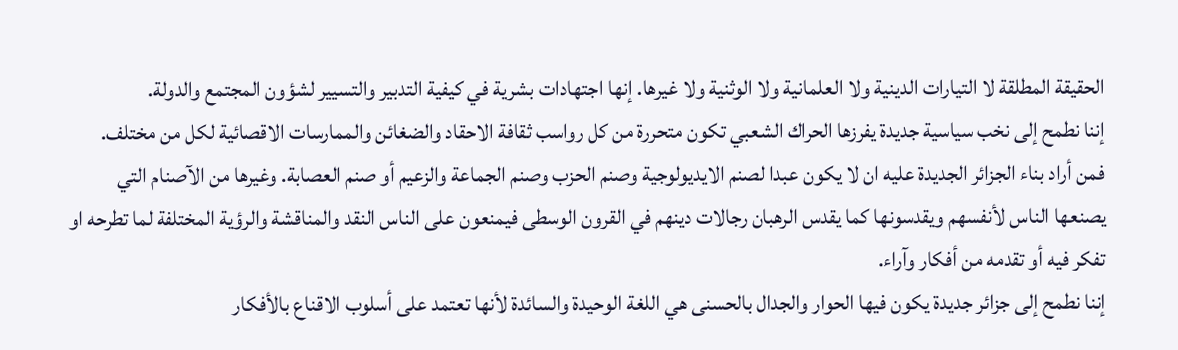الحقيقة المطلقة لا التيارات الدينية ولا العلمانية ولا الوثنية ولا غيرها. إنها اجتهادات بشرية في كيفية التدبير والتسيير لشؤون المجتمع والدولة.
إننا نطمح إلى نخب سياسية جديدة يفرزها الحراك الشعبي تكون متحررة من كل رواسب ثقافة الاحقاد والضغائن والممارسات الاقصائية لكل من مختلف.
فمن أراد بناء الجزائر الجديدة عليه ان لا يكون عبدا لصنم الايديولوجية وصنم الحزب وصنم الجماعة والزعيم أو صنم العصابة. وغيرها من الآصنام التي يصنعها الناس لأنفسهم ويقدسونها كما يقدس الرهبان رجالات دينهم في القرون الوسطى فيمنعون على الناس النقد والمناقشة والرؤية المختلفة لما تطرحه او تفكر فيه أو تقدمه من أفكار وآراء.
إننا نطمح إلى جزائر جديدة يكون فيها الحوار والجدال بالحسنى هي اللغة الوحيدة والسائدة لأنها تعتمد على أسلوب الاقناع بالأفكار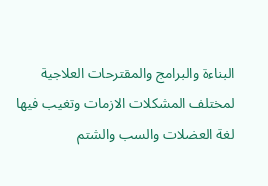البناءة والبرامج والمقترحات العلاجية لمختلف المشكلات الازمات وتغيب فيها لغة العضلات والسب والشتم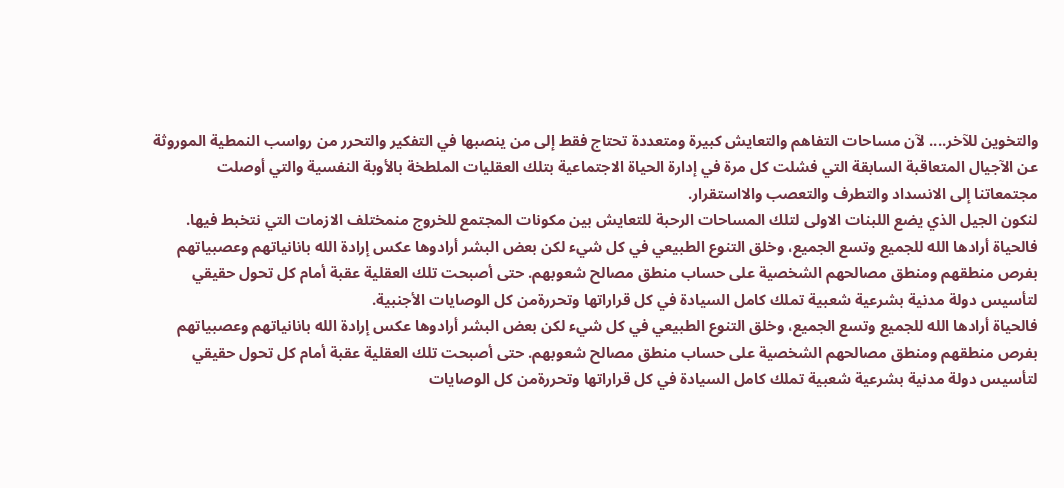والتخوين للآخر.... لآن مساحات التفاهم والتعايش كبيرة ومتعددة تحتاج فقط إلى من ينصبها في التفكير والتحرر من رواسب النمطية الموروثة عن الآجيال المتعاقبة السابقة التي فشلت كل مرة في إدارة الحياة الاجتماعية بتلك العقليات الملطخة بالأوبة النفسية والتي أوصلت مجتمعاتنا إلى الانسداد والتطرف والتعصب والااستقرار.
لنكون الجيل الذي يضع اللبنات الاولى لتلك المساحات الرحبة للتعايش بين مكونات المجتمع للخروج منمختلف الازمات التي نتخبط فيها.
فالحياة أرادها الله للجميع وتسع الجميع، وخلق التنوع الطبيعي في كل شيء لكن بعض البشر أرادوها عكس إرادة الله بانانياتهم وعصبياتهم بفرص منطقهم ومنطق مصالحهم الشخصية على حساب منطق مصالح شعوبهم. حتى أصبحت تلك العقلية عقبة أمام كل تحول حقيقي لتأسيس دولة مدنية بشرعية شعبية تملك كامل السيادة في كل قراراتها وتحررةمن كل الوصايات الأجنبية.
فالحياة أرادها الله للجميع وتسع الجميع، وخلق التنوع الطبيعي في كل شيء لكن بعض البشر أرادوها عكس إرادة الله بانانياتهم وعصبياتهم بفرص منطقهم ومنطق مصالحهم الشخصية على حساب منطق مصالح شعوبهم. حتى أصبحت تلك العقلية عقبة أمام كل تحول حقيقي لتأسيس دولة مدنية بشرعية شعبية تملك كامل السيادة في كل قراراتها وتحررةمن كل الوصايات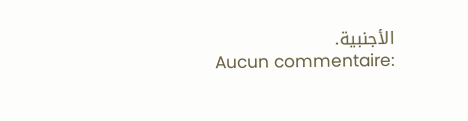الأجنبية.
Aucun commentaire: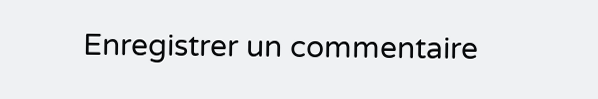Enregistrer un commentaire